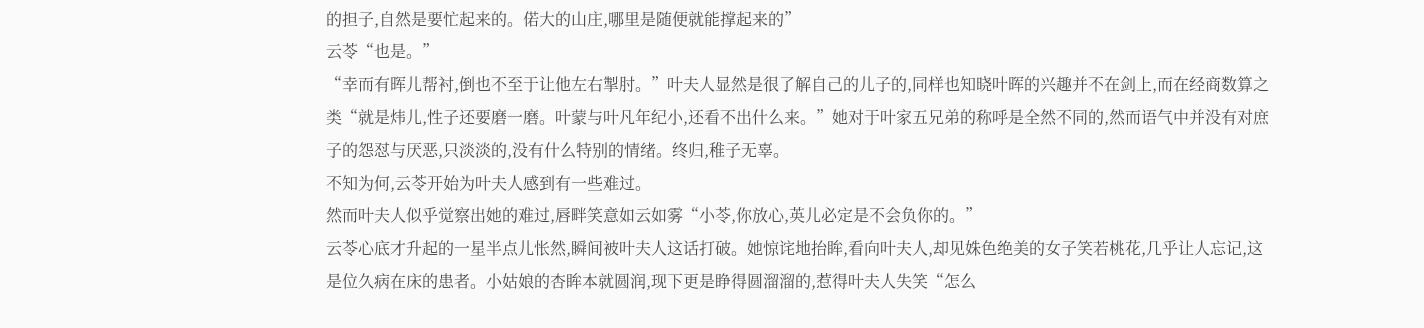的担子,自然是要忙起来的。偌大的山庄,哪里是随便就能撑起来的”
云苓“也是。”
“幸而有晖儿帮衬,倒也不至于让他左右掣肘。”叶夫人显然是很了解自己的儿子的,同样也知晓叶晖的兴趣并不在剑上,而在经商数算之类“就是炜儿,性子还要磨一磨。叶蒙与叶凡年纪小,还看不出什么来。”她对于叶家五兄弟的称呼是全然不同的,然而语气中并没有对庶子的怨怼与厌恶,只淡淡的,没有什么特别的情绪。终归,稚子无辜。
不知为何,云苓开始为叶夫人感到有一些难过。
然而叶夫人似乎觉察出她的难过,唇畔笑意如云如雾“小苓,你放心,英儿必定是不会负你的。”
云苓心底才升起的一星半点儿怅然,瞬间被叶夫人这话打破。她惊诧地抬眸,看向叶夫人,却见姝色绝美的女子笑若桃花,几乎让人忘记,这是位久病在床的患者。小姑娘的杏眸本就圆润,现下更是睁得圆溜溜的,惹得叶夫人失笑“怎么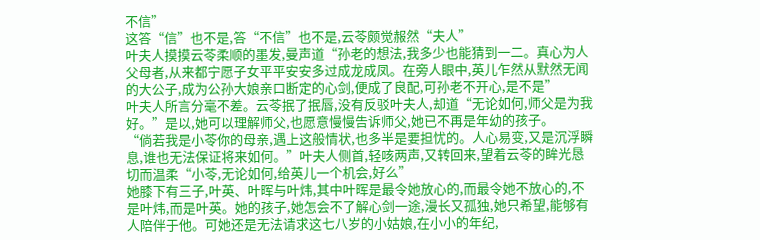不信”
这答“信”也不是,答“不信”也不是,云苓颇觉赧然“夫人”
叶夫人摸摸云苓柔顺的墨发,曼声道“孙老的想法,我多少也能猜到一二。真心为人父母者,从来都宁愿子女平平安安多过成龙成凤。在旁人眼中,英儿乍然从默然无闻的大公子,成为公孙大娘亲口断定的心剑,便成了良配,可孙老不开心,是不是”
叶夫人所言分毫不差。云苓抿了抿唇,没有反驳叶夫人,却道“无论如何,师父是为我好。”是以,她可以理解师父,也愿意慢慢告诉师父,她已不再是年幼的孩子。
“倘若我是小苓你的母亲,遇上这般情状,也多半是要担忧的。人心易变,又是沉浮瞬息,谁也无法保证将来如何。”叶夫人侧首,轻咳两声,又转回来,望着云苓的眸光恳切而温柔“小苓,无论如何,给英儿一个机会,好么”
她膝下有三子,叶英、叶晖与叶炜,其中叶晖是最令她放心的,而最令她不放心的,不是叶炜,而是叶英。她的孩子,她怎会不了解心剑一途,漫长又孤独,她只希望,能够有人陪伴于他。可她还是无法请求这七八岁的小姑娘,在小小的年纪,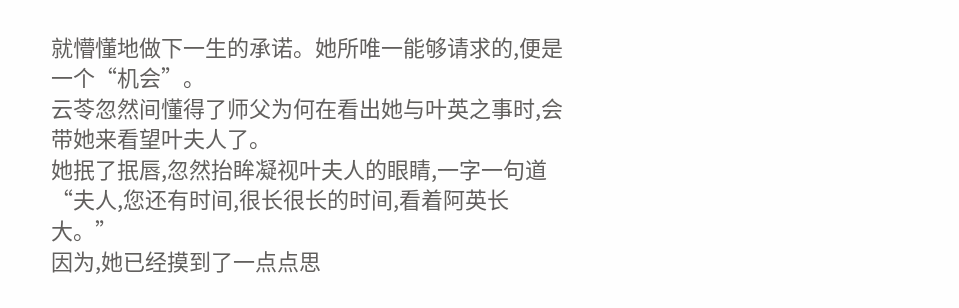就懵懂地做下一生的承诺。她所唯一能够请求的,便是一个“机会”。
云苓忽然间懂得了师父为何在看出她与叶英之事时,会带她来看望叶夫人了。
她抿了抿唇,忽然抬眸凝视叶夫人的眼睛,一字一句道“夫人,您还有时间,很长很长的时间,看着阿英长大。”
因为,她已经摸到了一点点思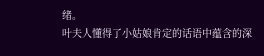绪。
叶夫人懂得了小姑娘肯定的话语中蕴含的深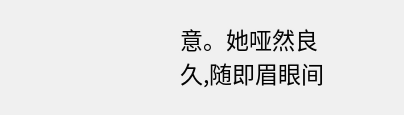意。她哑然良久,随即眉眼间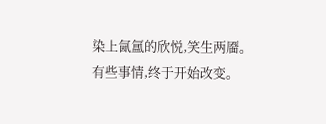染上氤氲的欣悦,笑生两靥。
有些事情,终于开始改变。